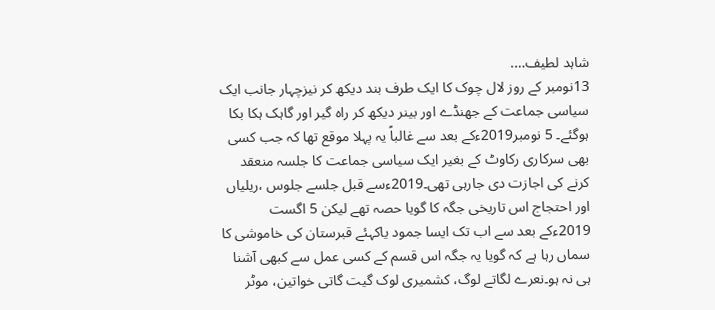شاہد لطیف….
13نومبر کے روز لال چوک کا ایک طرف بند دیکھ کر نیزچہار جانب ایک سیاسی جماعت کے جھنڈے اور بینر دیکھ کر راہ گیر اور گاہک ہکا بکا ہوگئے۔ 5 نومبر2019ءکے بعد سے غالباً یہ پہلا موقع تھا کہ جب کسی بھی سرکاری رکاوٹ کے بغیر ایک سیاسی جماعت کا جلسہ منعقد کرنے کی اجازت دی جارہی تھی۔2019ءسے قبل جلسے جلوس ،ریلیاں اور احتجاج اس تاریخی جگہ کا گویا حصہ تھے لیکن 5 اگست 2019ءکے بعد سے اب تک ایسا جمود یاکہئے قبرستان کی خاموشی کا سماں رہا ہے کہ گویا یہ جگہ اس قسم کے کسی عمل سے کبھی آشنا ہی نہ ہو۔نعرے لگاتے لوگ، کشمیری لوک گیت گاتی خواتین، موٹر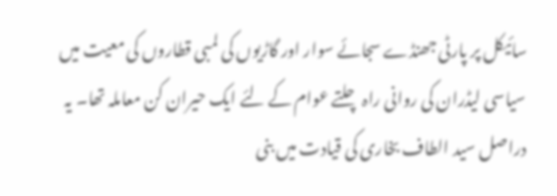سائیکل پر پارٹی جھنڈے سجائے سوار اور گاڑیوں کی لمبی قطاروں کی معیت میں سیاسی لیڈران کی روانی راہ چلتے عوام کے لئے ایک حیران کن معاملہ تھا۔ یہ دراصل سید الطاف بخاری کی قیادت میں بنی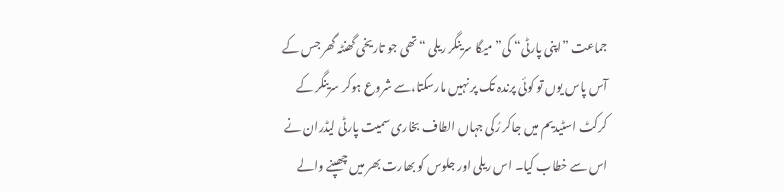جماعت ”اپنی پارٹی“ کی” میگا سرینگر ریلی “تھی جو تاریخی گھنٹہ گھر جس کے آس پاس یوں تو کوئی پرندہ تک پر نہیں مارسکتا،سے شروع ہوکر سرینگر کے کرکٹ اسٹیدیم میں جاکر رُکی جہاں الطاف بخاری سمیت پارٹی لیڈران نے اس سے خطاب کیا۔ اس ریلی اور جلوس کو بھارت بھر میں چھپنے والے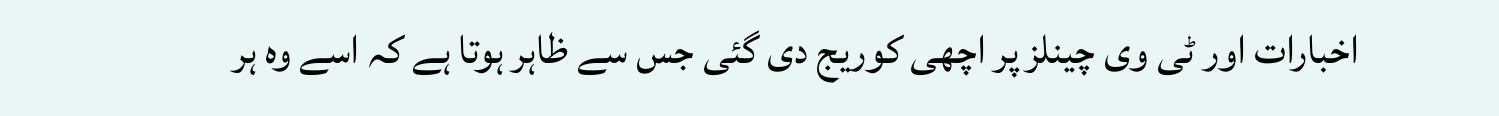اخبارات اور ٹی وی چینلز پر اچھی کوریج دی گئی جس سے ظاہر ہوتا ہے کہ اسے وہ ہر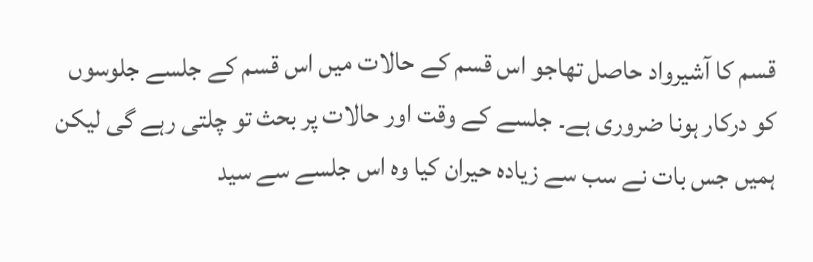قسم کا آشیرواد حاصل تھاجو اس قسم کے حالات میں اس قسم کے جلسے جلوسوں کو درکار ہونا ضروری ہے۔ جلسے کے وقت اور حالات پر بحث تو چلتی رہے گی لیکن ہمیں جس بات نے سب سے زیادہ حیران کیا وہ اس جلسے سے سید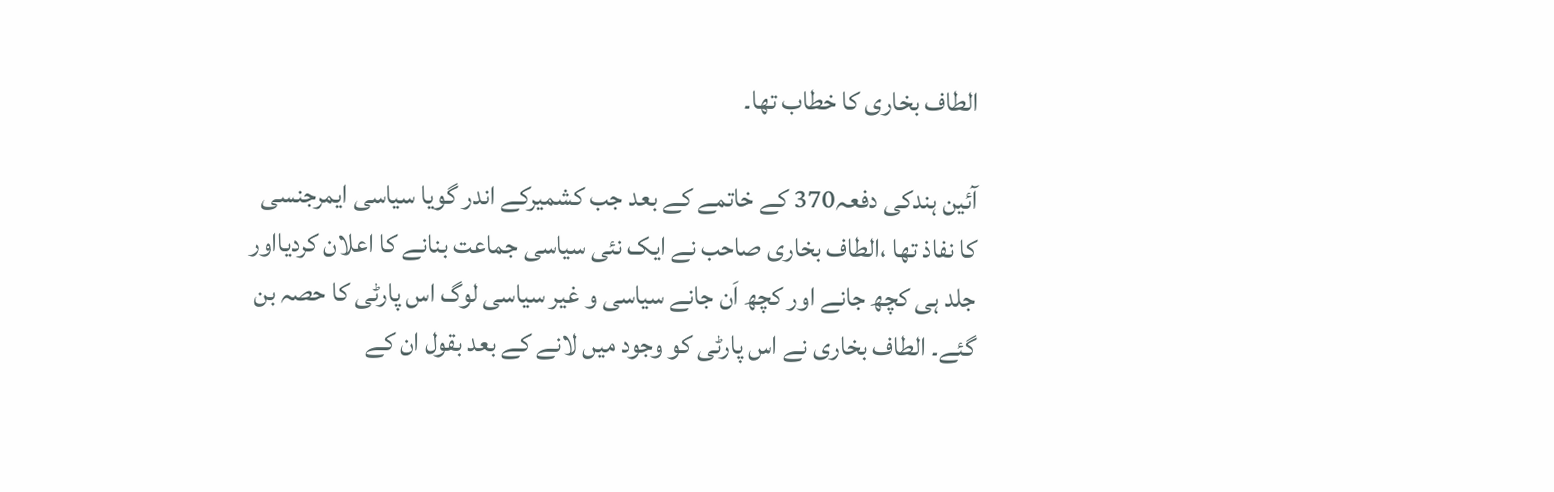الطاف بخاری کا خطاب تھا۔

آئین ہندکی دفعہ370 کے خاتمے کے بعد جب کشمیرکے اندر گویا سیاسی ایمرجنسی کا نفاذ تھا ،الطاف بخاری صاحب نے ایک نئی سیاسی جماعت بنانے کا اعلان کردیااور جلد ہی کچھ جانے اور کچھ اَن جانے سیاسی و غیر سیاسی لوگ اس پارٹی کا حصہ بن گئے۔ الطاف بخاری نے اس پارٹی کو وجود میں لانے کے بعد بقول ان کے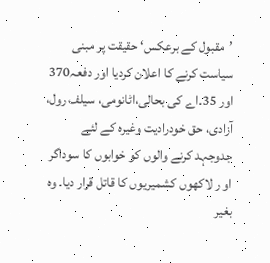’مقبول کے برعکس‘ حقیقت پر مبنی سیاست کرنے کا اعلان کردیا اور دفعہ370 اور 35۔اے کی بحالی،اٹانومی، سیلف رول، آزادی، حق خودرادیت وغیرہ کے لئے جدوجہد کرنے والوں کو خوابوں کا سوداگر او ر لاکھوں کشمیریوں کا قاتل قرار دیا۔ وہ بغیر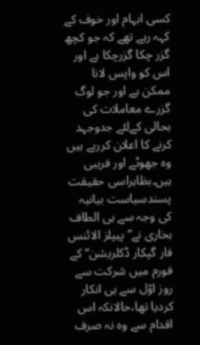کسی ابہام اور خوف کے کہہ رہے تھے کہ جو کچھ گزر چکا گزرچکا ہے اور اس کو واپس لانا ممکن ہے اور جو لوگ گزرے معاملات کی بحالی کےلئے جدوجہد کرنے کا اعلان کررہے ہیں وہ جھوٹے اور فریبی ہیں۔بظاہراسی حقیقت پسندسیاست بیانیہ کی وجہ سے ہی الطاف بخاری نے” پیپلز الائنس فار گپکار ڈکلریشن“ کے فورم میں شرکت سے روز اوّل سے ہی انکار کردیا تھا،حالانکہ اس اقدام سے وہ نہ صرف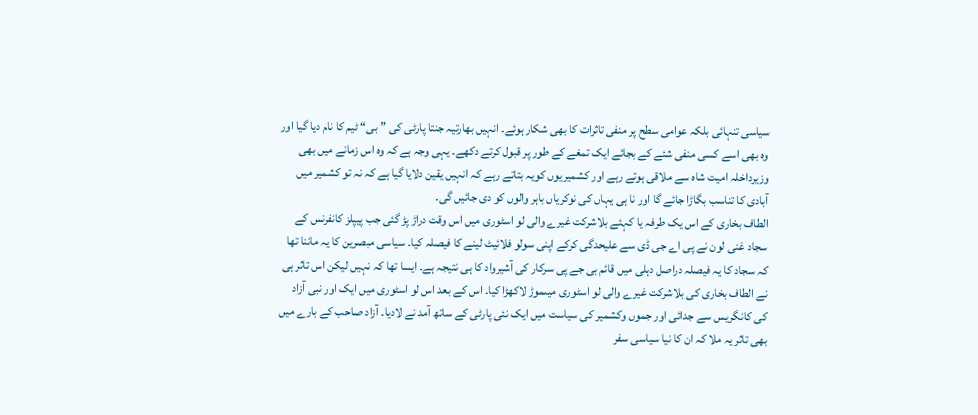سیاسی تنہائی بلکہ عوامی سطح پر منفی تاثرات کا بھی شکار ہوئے۔ انہیں بھارتیہ جنتا پارٹی کی ”بی“ ٹیم کا نام دیا گیا اور وہ بھی اسے کسی منفی شئے کے بجائے ایک تمغے کے طور پر قبول کرتے دکھے۔ یہی وجہ ہے کہ وہ اس زمانے میں بھی وزیرداخلہ امیت شاہ سے ملاقی ہوتے رہے اور کشمیریوں کویہ بتاتے رہے کہ انہیں یقین دلایا گیا ہے کہ نہ تو کشمیر میں آبادی کا تناسب بگاڑا جائے گا اور نا ہی یہاں کی نوکریاں باہر والوں کو دی جائیں گی۔
الطاف بخاری کے اس یک طرفہ یا کہئے بلاشرکت غیرے والی لو اسٹوری میں اس وقت دراڑ پڑ گئی جب پیپلز کانفرنس کے سجاد غنی لون نے پی اے جی ڈی سے علیحدگی کرکے اپنی سولو فلائیٹ لینے کا فیصلہ کیا۔ سیاسی مبصرین کا یہ ماننا تھا کہ سجاد کا یہ فیصلہ دراصل دہلی میں قائم بی جے پی سرکار کی آشیرواد کا ہی نتیجہ ہے۔ ایسا تھا کہ نہیں لیکن اس تاثر ہی نے الطاف بخاری کی بلاشرکت غیرے والی لو اسٹوری میںموڑ لاکھڑا کیا۔ اس کے بعد اس لو اسٹوری میں ایک اور نبی آزاد کی کانگریس سے جدائی اور جموں وکشمیر کی سیاست میں ایک نئی پارٹی کے ساتھ آمد نے لادیا۔ آزاد صاحب کے بارے میں بھی تاثر یہ ملا کہ ان کا نیا سیاسی سفر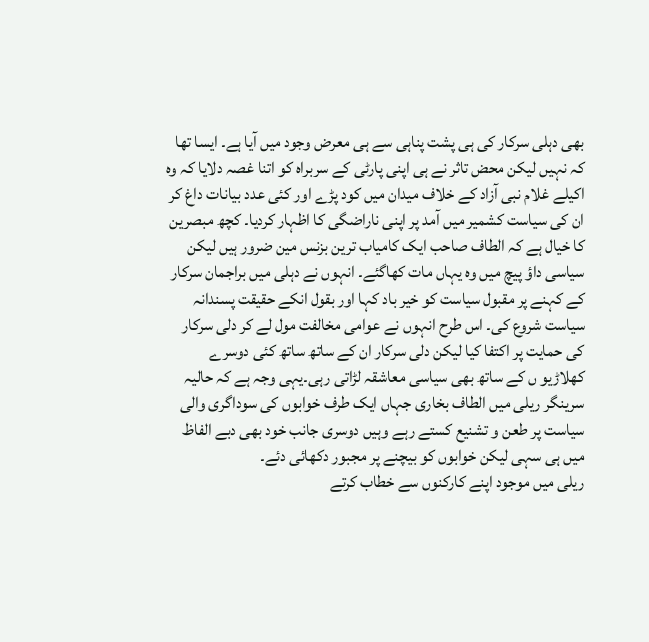بھی دہلی سرکار کی ہی پشت پناہی سے ہی معرض وجود میں آیا ہے۔ ایسا تھا کہ نہیں لیکن محض تاثر نے ہی اپنی پارٹی کے سربراہ کو اتنا غصہ دلایا کہ وہ اکیلے غلام نبی آزاد کے خلاف میدان میں کود پڑے اور کئی عدد بیانات داغ کر ان کی سیاست کشمیر میں آمد پر اپنی ناراضگی کا اظہار کردیا۔ کچھ مبصرین کا خیال ہے کہ الطاف صاحب ایک کامیاب ترین بزنس مین ضرور ہیں لیکن سیاسی داؤ پیچ میں وہ یہاں مات کھاگئے۔ انہوں نے دہلی میں براجمان سرکار کے کہنے پر مقبول سیاست کو خیر باد کہا اور بقول انکے حقیقت پسندانہ سیاست شروع کی۔ اس طرح انہوں نے عوامی مخالفت مول لے کر دلی سرکار کی حمایت پر اکتفا کیا لیکن دلی سرکار ان کے ساتھ ساتھ کئی دوسرے کھلاڑیو ں کے ساتھ بھی سیاسی معاشقہ لڑاتی رہی۔یہی وجہ ہے کہ حالیہ سرینگر ریلی میں الطاف بخاری جہاں ایک طرف خوابوں کی سوداگری والی سیاست پر طعن و تشنیع کستے رہے وہیں دوسری جانب خود بھی دبے الفاظ میں ہی سہی لیکن خوابوں کو بیچنے پر مجبور دکھائی دئے۔
ریلی میں موجود اپنے کارکنوں سے خطاب کرتے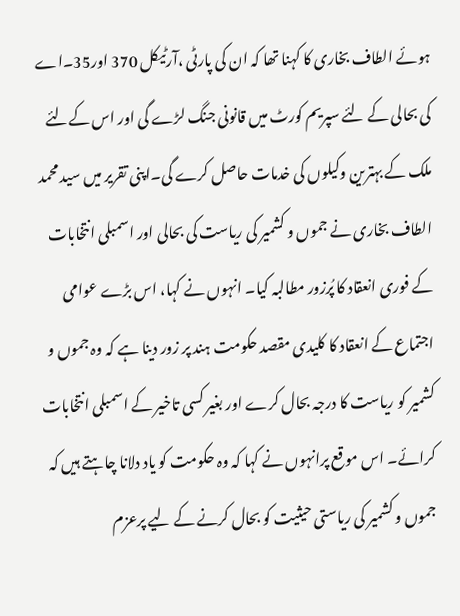ہوئے الطاف بخاری کا کہنا تھا کہ ان کی پارٹی ،آرٹیکل 370 اور35۔اے کی بحالی کے لئے سپریم کورٹ میں قانونی جنگ لڑے گی اور اس کےلئے ملک کے بہترین وکیلوں کی خدمات حاصل کرے گی۔اپنی تقریر میں سید محمد الطاف بخاری نے جموں و کشمیر کی ریاست کی بحالی اور اسمبلی انتخابات کے فوری انعقاد کا پُرزور مطالبہ کیا۔ انہوں نے کہا، اس بڑے عوامی اجتماع کے انعقاد کا کلیدی مقصد حکومت ہند پر زور دینا ہے کہ وہ جموں و کشمیر کو ریاست کا درجہ بحال کرے اور بغیر کسی تاخیر کے اسمبلی انتخابات کرائے۔ اس موقع پرانہوں نے کہا کہ وہ حکومت کو یاد دلانا چاہتے ہیں کہ جموں و کشمیر کی ریاستی حیثیت کو بحال کرنے کے لیے پرعزم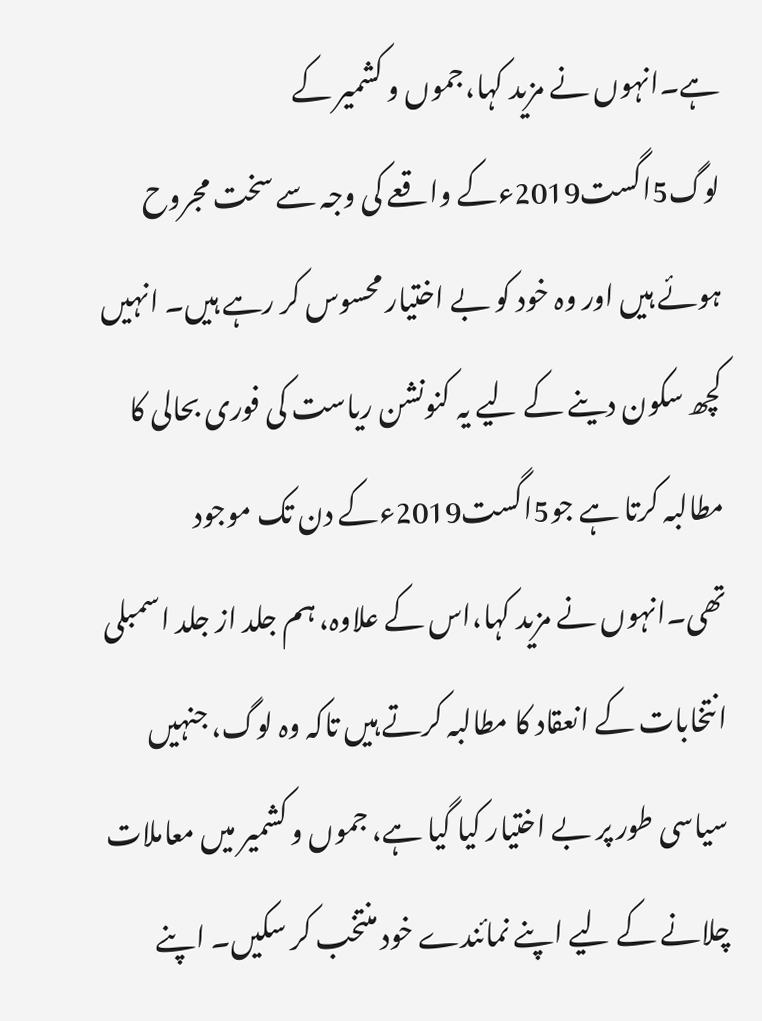ہے۔انہوں نے مزید کہا،جموں و کشمیر کے لوگ5اگست2019ءکے واقعے کی وجہ سے سخت مجروح ہوئے ہیں اور وہ خود کو بے اختیار محسوس کر رہے ہیں۔ انہیں کچھ سکون دینے کے لیے یہ کنونشن ریاست کی فوری بحالی کا مطالبہ کرتا ہے جو5اگست2019ءکے دن تک موجود تھی۔انہوں نے مزید کہا،اس کے علاوہ، ہم جلد از جلد اسمبلی انتخابات کے انعقاد کا مطالبہ کرتے ہیں تاکہ وہ لوگ، جنہیں سیاسی طور پر بے اختیار کیا گیا ہے، جموں و کشمیر میں معاملات چلانے کے لیے اپنے نمائندے خود منتخب کر سکیں۔ اپنے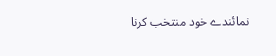نمائندے خود منتخب کرنا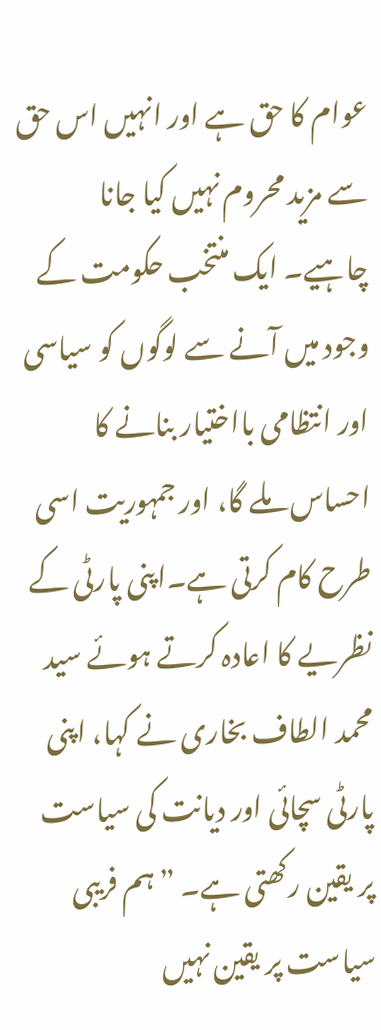عوام کا حق ہے اور انہیں اس حق سے مزید محروم نہیں کیا جانا چاہیے۔ ایک منتخب حکومت کے وجود میں آنے سے لوگوں کو سیاسی اور انتظامی بااختیار بنانے کا احساس ملے گا، اور جمہوریت اسی طرح کام کرتی ہے۔اپنی پارٹی کے نظریے کا اعادہ کرتے ہوئے سید محمد الطاف بخاری نے کہا، اپنی پارٹی سچائی اور دیانت کی سیاست پر یقین رکھتی ہے۔ ”ہم فریبی سیاست پر یقین نہیں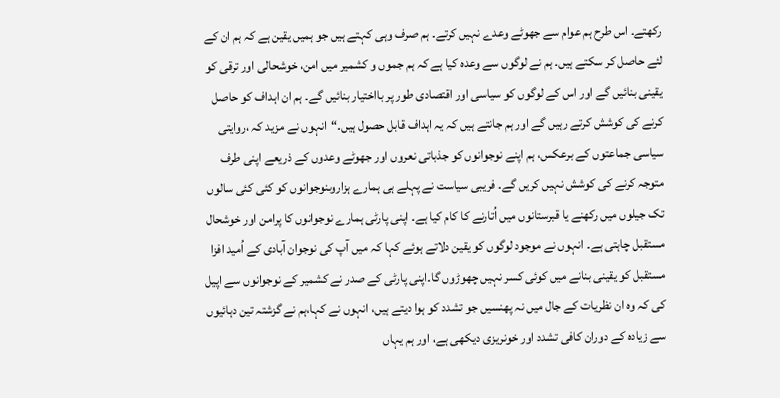رکھتے۔ اس طرح ہم عوام سے جھوٹے وعدے نہیں کرتے۔ ہم صرف وہی کہتے ہیں جو ہمیں یقین ہے کہ ہم ان کے لئے حاصل کر سکتے ہیں۔ ہم نے لوگوں سے وعدہ کیا ہے کہ ہم جموں و کشمیر میں امن، خوشحالی اور ترقی کو یقینی بنائیں گے اور اس کے لوگوں کو سیاسی اور اقتصادی طور پر بااختیار بنائیں گے۔ ہم ان اہداف کو حاصل کرنے کی کوشش کرتے رہیں گے اور ہم جانتے ہیں کہ یہ اہداف قابل حصول ہیں۔“انہوں نے مزید کہ ،روایتی سیاسی جماعتوں کے برعکس، ہم اپنے نوجوانوں کو جذباتی نعروں اور جھوٹے وعدوں کے ذریعے اپنی طرف متوجہ کرنے کی کوشش نہیں کریں گے۔ فریبی سیاست نے پہلے ہی ہمارے ہزاروںنوجوانوں کو کئی کئی سالوں تک جیلوں میں رکھنے یا قبرستانوں میں اُتارنے کا کام کیا ہے۔ اپنی پارٹی ہمارے نوجوانوں کا پرامن اور خوشحال مستقبل چاہتی ہے۔ انہوں نے موجود لوگوں کو یقین دلاتے ہوئے کہا کہ میں آپ کی نوجوان آبادی کے اُمید افزا مستقبل کو یقینی بنانے میں کوئی کسر نہیں چھوڑوں گا۔اپنی پارٹی کے صدر نے کشمیر کے نوجوانوں سے اپیل کی کہ وہ ان نظریات کے جال میں نہ پھنسیں جو تشدد کو ہوا دیتے ہیں، انہوں نے کہا،ہم نے گزشتہ تین دہائیوں سے زیادہ کے دوران کافی تشدد اور خونریزی دیکھی ہے، اور ہم یہاں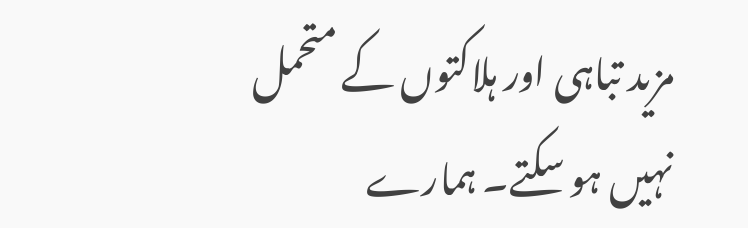مزید تباہی اور ہلاکتوں کے متحمل نہیں ہو سکتے۔ ہمارے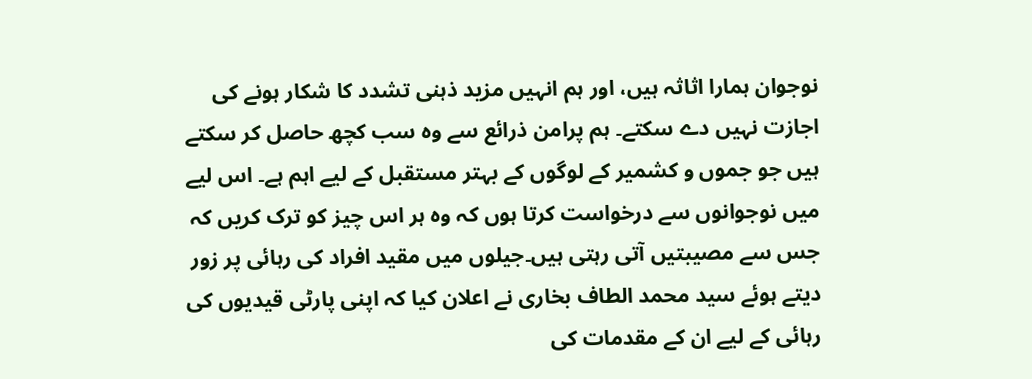نوجوان ہمارا اثاثہ ہیں، اور ہم انہیں مزید ذہنی تشدد کا شکار ہونے کی اجازت نہیں دے سکتے۔ ہم پرامن ذرائع سے وہ سب کچھ حاصل کر سکتے ہیں جو جموں و کشمیر کے لوگوں کے بہتر مستقبل کے لیے اہم ہے۔ اس لیے میں نوجوانوں سے درخواست کرتا ہوں کہ وہ ہر اس چیز کو ترک کریں کہ جس سے مصیبتیں آتی رہتی ہیں۔جیلوں میں مقید افراد کی رہائی پر زور دیتے ہوئے سید محمد الطاف بخاری نے اعلان کیا کہ اپنی پارٹی قیدیوں کی رہائی کے لیے ان کے مقدمات کی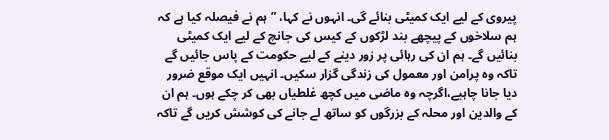پیروی کے لیے ایک کمیٹی بنائے گی۔ انہوں نے کہا، ”ہم نے فیصلہ کیا ہے کہ ہم سلاخوں کے پیچھے بند لڑکوں کے کیس کی جانچ کے لیے ایک کمیٹی بنائیں گے۔ ہم ان کی رہائی پر زور دینے کے لیے حکومت کے پاس جائیں گے تاکہ وہ پرامن اور معمول کی زندگی گزار سکیں۔ انہیں ایک موقع ضرور دیا جانا چاہیے،اگرچہ وہ ماضی میں کچھ غلطیاں بھی کر چکے ہوں۔ ہم ان کے والدین اور محلہ کے بزرگوں کو ساتھ لے جانے کی کوشش کریں گے تاکہ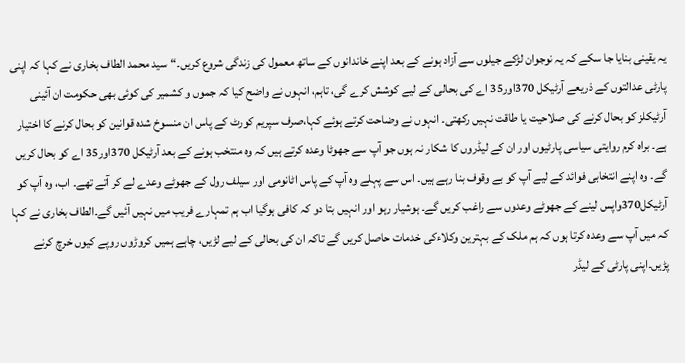یہ یقینی بنایا جا سکے کہ یہ نوجوان لڑکے جیلوں سے آزاد ہونے کے بعد اپنے خاندانوں کے ساتھ معمول کی زندگی شروع کریں۔“سید محمد الطاف بخاری نے کہا کہ اپنی پارٹی عدالتوں کے ذریعے آرٹیکل 370اور35 اے کی بحالی کے لیے کوشش کرے گی، تاہم، انہوں نے واضح کیا کہ جموں و کشمیر کی کوئی بھی حکومت ان آئینی آرٹیکلز کو بحال کرنے کی صلاحیت یا طاقت نہیں رکھتی۔ انہوں نے وضاحت کرتے ہوئے کہا،صرف سپریم کورٹ کے پاس ان منسوخ شدہ قوانین کو بحال کرنے کا اختیار ہے۔ براہ کرم روایتی سیاسی پارٹیوں اور ان کے لیڈروں کا شکار نہ ہوں جو آپ سے جھوٹا وعدہ کرتے ہیں کہ وہ منتخب ہونے کے بعد آرٹیکل 370اور35 اے کو بحال کریں گے۔ وہ اپنے انتخابی فوائد کے لیے آپ کو بے وقوف بنا رہے ہیں۔ اس سے پہلے وہ آپ کے پاس اٹانومی اور سیلف رول کے جھوٹے وعدے لے کر آتے تھے۔ اب، وہ آپ کو آرٹیکل370واپس لینے کے جھوٹے وعدوں سے راغب کریں گے۔ ہوشیار رہو اور انہیں بتا دو کہ کافی ہوگیا اب ہم تمہارے فریب میں نہیں آئیں گے۔الطاف بخاری نے کہا کہ میں آپ سے وعدہ کرتا ہوں کہ ہم ملک کے بہترین وکلاءکی خدمات حاصل کریں گے تاکہ ان کی بحالی کے لیے لڑیں، چاہے ہمیں کروڑوں روپے کیوں خرچ کرنے پڑیں۔اپنی پارٹی کے لیڈر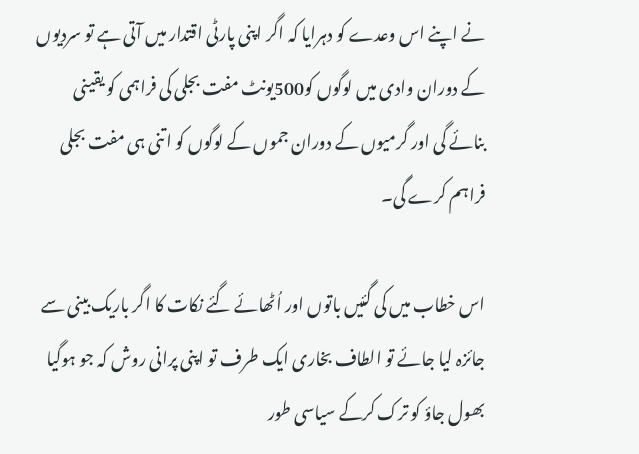نے اپنے اس وعدے کو دہرایا کہ اگر اپنی پارٹی اقتدار میں آتی ہے تو سردیوں کے دوران وادی میں لوگوں کو500یونٹ مفت بجلی کی فراہمی کو یقینی بنائے گی اور گرمیوں کے دوران جموں کے لوگوں کو اتنی ہی مفت بجلی فراہم کرے گی۔

اس خطاب میں کی گئیں باتوں اور اُٹھائے گئے نکات کا اگر باریک بینی سے جائزہ لیا جائے تو الطاف بخاری ایک طرف تو اپنی پرانی روش کہ جو ہوگیا بھول جاؤ کو ترک کرکے سیاسی طور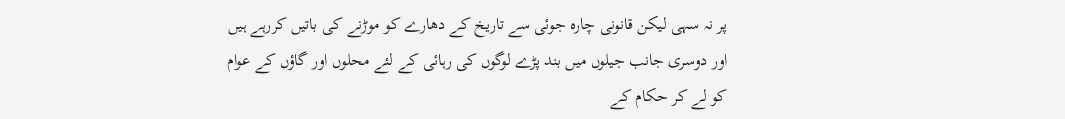پر نہ سہی لیکن قانونی چارہ جوئی سے تاریخ کے دھارے کو موڑنے کی باتیں کررہے ہیں اور دوسری جانب جیلوں میں بند پڑے لوگوں کی رہائی کے لئے محلوں اور گاؤں کے عوام کو لے کر حکام کے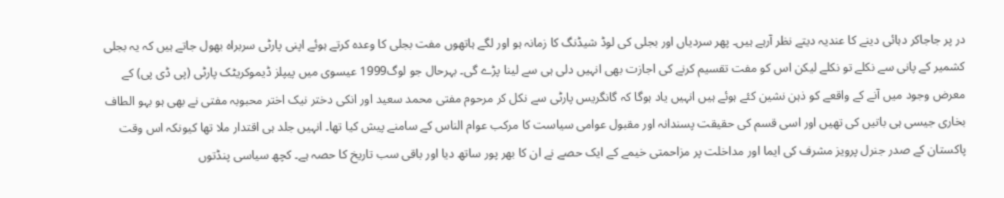در پر جاجاکر دہائی دینے کا عندیہ دیتے نظر آرہے ہیں۔ پھر سردیاں اور بجلی کی لوڈ شیڈنگ کا زمانہ ہو اور لگے ہاتھوں مفت بجلی کا وعدہ کرتے ہوئے اپنی پارٹی سربراہ بھول جاتے ہیں کہ یہ بجلی کشمیر کے پانی سے نکلے تو نکلے لیکن اس کو مفت تقسیم کرنے کی اجازت بھی انہیں دلی ہی سے لینا پڑے گی۔ بہرحال جو لوگ1999 عیسوی میں پیپلز ڈیموکریٹک پارٹی (پی ڈی پی) کے معرض وجود میں آنے کے واقعے کو ذہن نشین کئے ہوئے ہیں انہیں یاد ہوگا کہ گانگریس پارٹی سے نکل کر مرحوم مفتی محمد سعید اور انکی دختر نیک اختر محبوبہ مفتی نے بھی ہو بہو الطاف بخاری جیسی ہی باتیں کی تھیں اور اسی قسم کی حقیقت پسندانہ اور مقبول عوامی سیاست کا مرکب عوام الناس کے سامنے پیش کیا تھا۔ انہیں جلد ہی اقتدار ملا تھا کیونکہ اس وقت پاکستان کے صدر جنرل پرویز مشرف کی ایما اور مداخلت پر مزاحمتی خیمے کے ایک حصے نے ان کا بھر پور ساتھ دیا اور باقی سب تاریخ کا حصہ ہے۔ کچھ سیاسی پنڈتوں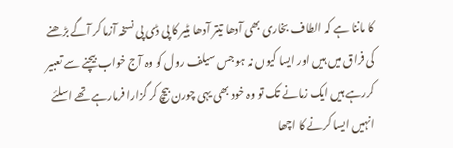کا ماننا ہے کہ الطاف بخاری بھی آدھا تیتر آدھا بٹیر کا پی ڈی پی نسخہ آزما کر آگے بڑھنے کی فراق میں ہیں اور ایسا کیوں نہ ہو جس سیلف رول کو وہ آج خواب بیچنے سے تعبیر کررہے ہیں ایک زمانے تک تو وہ خود بھی یہی چورن بیچ کر گزارا فرمارہے تھے اسلئے انہیں ایسا کرنے کا اچھا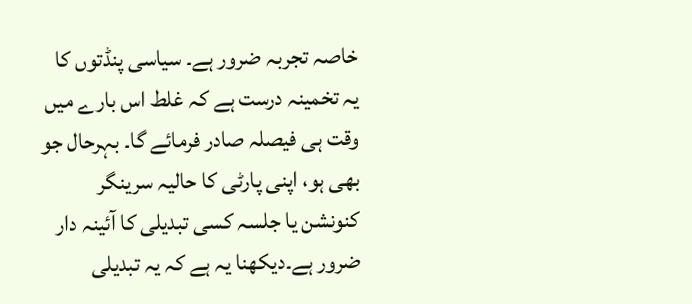خاصہ تجربہ ضرور ہے۔ سیاسی پنڈتوں کا یہ تخمینہ درست ہے کہ غلط اس بارے میں وقت ہی فیصلہ صادر فرمائے گا۔ بہرحال جو بھی ہو، اپنی پارٹی کا حالیہ سرینگر کنونشن یا جلسہ کسی تبدیلی کا آئینہ دار ضرور ہے۔دیکھنا یہ ہے کہ یہ تبدیلی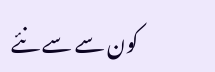کون سے سے نئے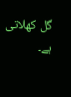گل کھلاتی ہے۔